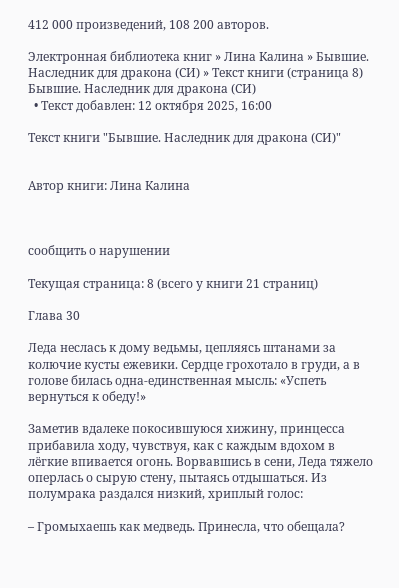412 000 произведений, 108 200 авторов.

Электронная библиотека книг » Лина Калина » Бывшие. Наследник для дракона (СИ) » Текст книги (страница 8)
Бывшие. Наследник для дракона (СИ)
  • Текст добавлен: 12 октября 2025, 16:00

Текст книги "Бывшие. Наследник для дракона (СИ)"


Автор книги: Лина Калина



сообщить о нарушении

Текущая страница: 8 (всего у книги 21 страниц)

Глава 30

Леда неслась к дому ведьмы, цепляясь штанами за колючие кусты ежевики. Сердце грохотало в груди, а в голове билась одна-единственная мысль: «Успеть вернуться к обеду!»

Заметив вдалеке покосившуюся хижину, принцесса прибавила ходу, чувствуя, как с каждым вдохом в лёгкие впивается огонь. Ворвавшись в сени, Леда тяжело оперлась о сырую стену, пытаясь отдышаться. Из полумрака раздался низкий, хриплый голос:

– Громыхаешь как медведь. Принесла, что обещала?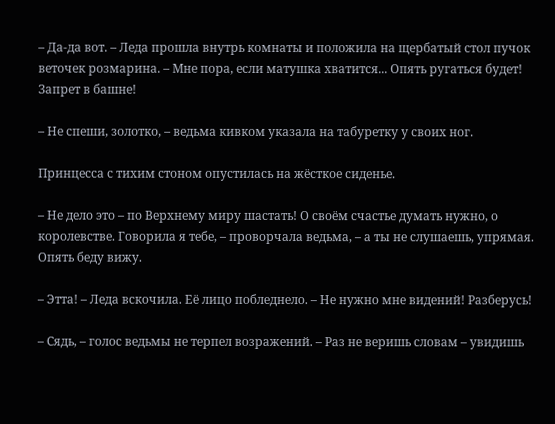– Да-да вот. – Леда прошла внутрь комнаты и положила на щербатый стол пучок веточек розмарина. – Мне пора, если матушка хватится... Опять ругаться будет! Запрет в башне!

– Не спеши, золотко, – ведьма кивком указала на табуретку у своих ног.

Принцесса с тихим стоном опустилась на жёсткое сиденье.

– Не дело это – по Верхнему миру шастать! О своём счастье думать нужно, о королевстве. Говорила я тебе, – проворчала ведьма, – а ты не слушаешь, упрямая. Опять беду вижу.

– Этта! – Леда вскочила. Её лицо побледнело. – Не нужно мне видений! Разберусь!

– Сядь, – голос ведьмы не терпел возражений. – Раз не веришь словам – увидишь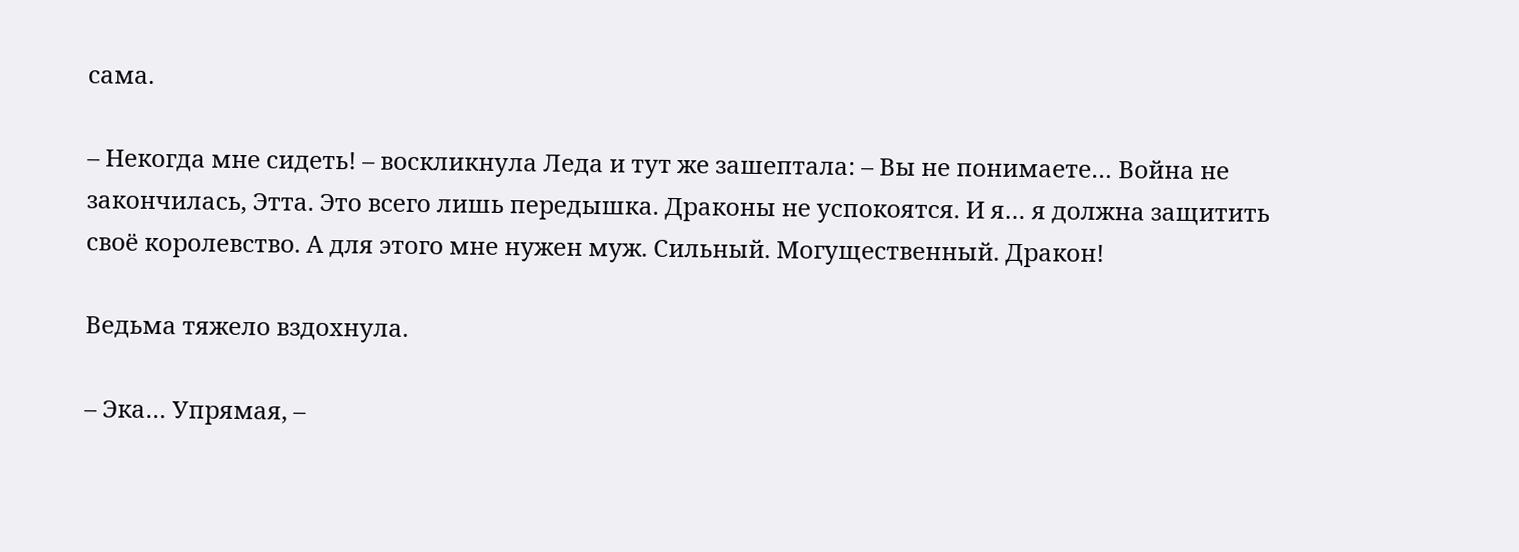сама.

– Некогда мне сидеть! – воскликнула Леда и тут же зашептала: – Вы не понимаете… Война не закончилась, Этта. Это всего лишь передышка. Драконы не успокоятся. И я… я должна защитить своё королевство. А для этого мне нужен муж. Сильный. Могущественный. Дракон!

Ведьма тяжело вздохнула.

– Эка… Упрямая, –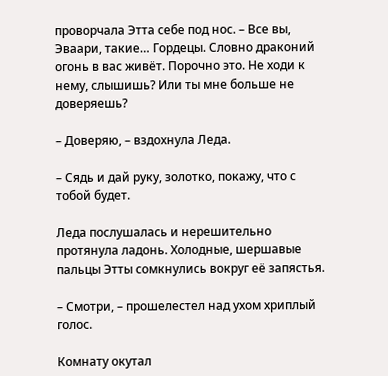проворчала Этта себе под нос. – Все вы, Эваари, такие… Гордецы. Словно драконий огонь в вас живёт. Порочно это. Не ходи к нему, слышишь? Или ты мне больше не доверяешь?

– Доверяю, – вздохнула Леда.

– Сядь и дай руку, золотко, покажу, что с тобой будет.

Леда послушалась и нерешительно протянула ладонь. Холодные, шершавые пальцы Этты сомкнулись вокруг её запястья.

– Смотри, – прошелестел над ухом хриплый голос.

Комнату окутал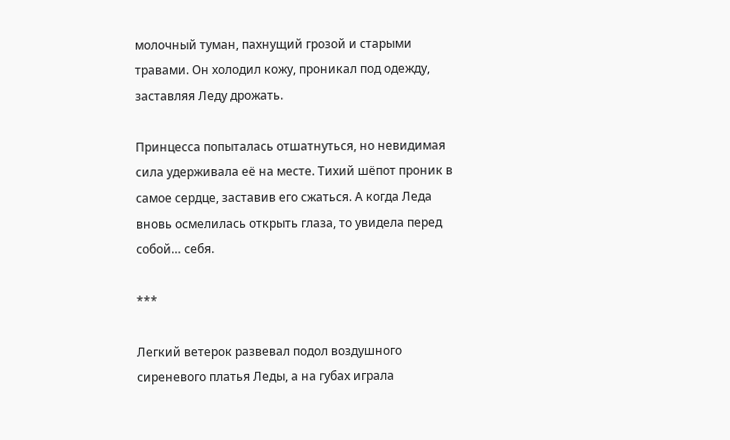молочный туман, пахнущий грозой и старыми травами. Он холодил кожу, проникал под одежду, заставляя Леду дрожать.

Принцесса попыталась отшатнуться, но невидимая сила удерживала её на месте. Тихий шёпот проник в самое сердце, заставив его сжаться. А когда Леда вновь осмелилась открыть глаза, то увидела перед собой… себя.

***

Легкий ветерок развевал подол воздушного сиреневого платья Леды, а на губах играла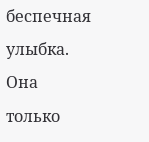беспечная улыбка. Она только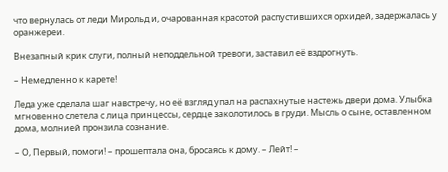что вернулась от леди Мирольд и, очарованная красотой распустившихся орхидей, задержалась у оранжереи.

Внезапный крик слуги, полный неподдельной тревоги, заставил её вздрогнуть.

– Немедленно к карете!

Леда уже сделала шаг навстречу, но её взгляд упал на распахнутые настежь двери дома. Улыбка мгновенно слетела с лица принцессы, сердце заколотилось в груди. Мысль о сыне, оставленном дома, молнией пронзила сознание.

– О, Первый, помоги! – прошептала она, бросаясь к дому. – Лейт! –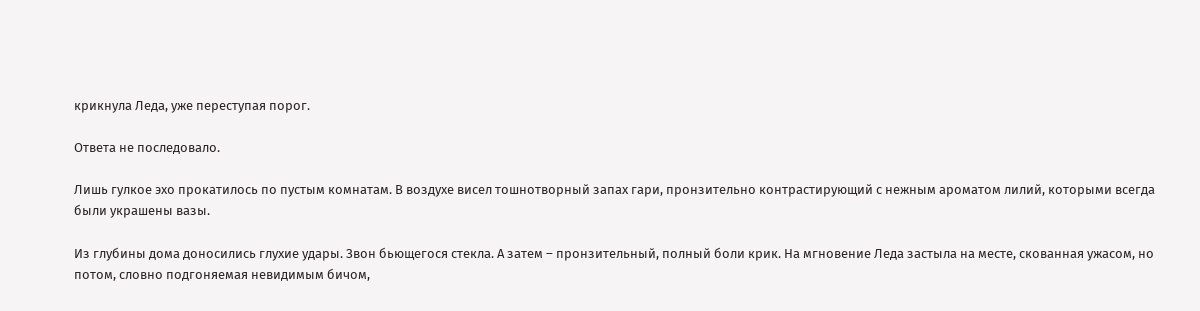крикнула Леда, уже переступая порог.

Ответа не последовало.

Лишь гулкое эхо прокатилось по пустым комнатам. В воздухе висел тошнотворный запах гари, пронзительно контрастирующий с нежным ароматом лилий, которыми всегда были украшены вазы.

Из глубины дома доносились глухие удары. Звон бьющегося стекла. А затем – пронзительный, полный боли крик. На мгновение Леда застыла на месте, скованная ужасом, но потом, словно подгоняемая невидимым бичом,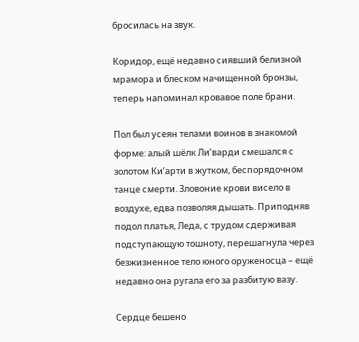бросилась на звук.

Коридор, ещё недавно сиявший белизной мрамора и блеском начищенной бронзы, теперь напоминал кровавое поле брани.

Пол был усеян телами воинов в знакомой форме: алый шёлк Ли’варди смешался с золотом Ки’арти в жутком, беспорядочном танце смерти. Зловоние крови висело в воздухе, едва позволяя дышать. Приподняв подол платья, Леда, с трудом сдерживая подступающую тошноту, перешагнула через безжизненное тело юного оруженосца – ещё недавно она ругала его за разбитую вазу.

Сердце бешено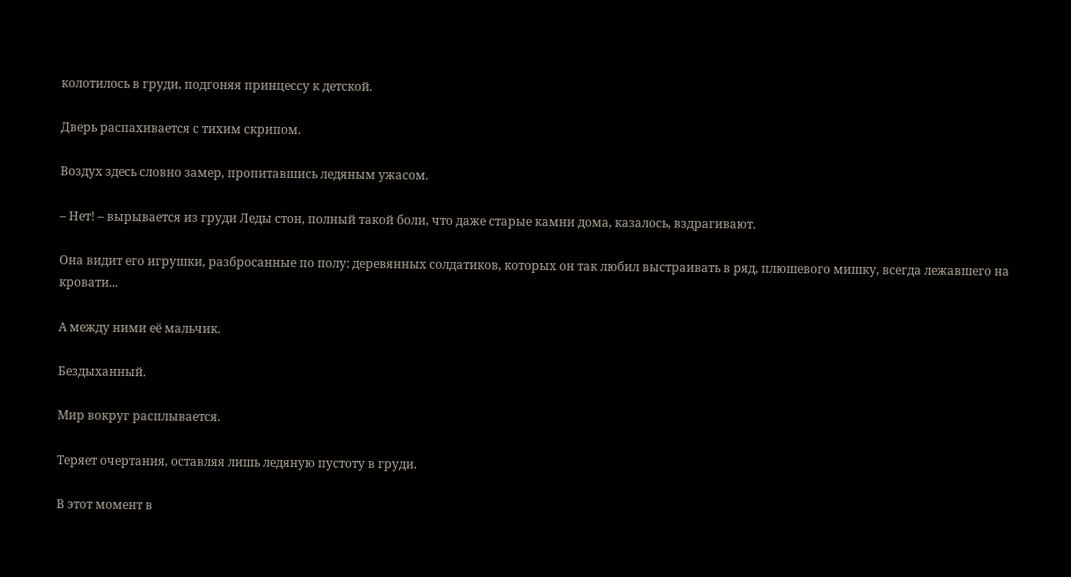колотилось в груди, подгоняя принцессу к детской.

Дверь распахивается с тихим скрипом.

Воздух здесь словно замер, пропитавшись ледяным ужасом.

– Нет! – вырывается из груди Леды стон, полный такой боли, что даже старые камни дома, казалось, вздрагивают.

Она видит его игрушки, разбросанные по полу: деревянных солдатиков, которых он так любил выстраивать в ряд, плюшевого мишку, всегда лежавшего на кровати...

А между ними её мальчик.

Бездыханный.

Мир вокруг расплывается.

Теряет очертания, оставляя лишь ледяную пустоту в груди.

В этот момент в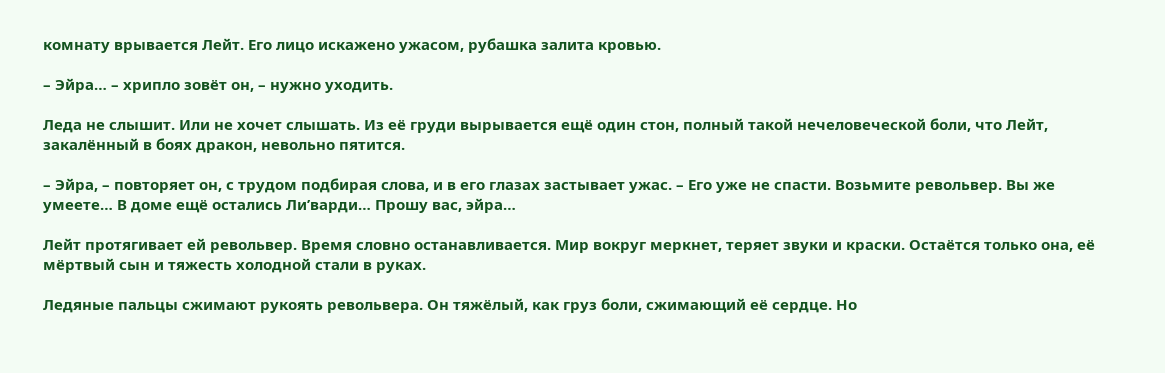комнату врывается Лейт. Его лицо искажено ужасом, рубашка залита кровью.

– Эйра… – хрипло зовёт он, – нужно уходить.

Леда не слышит. Или не хочет слышать. Из её груди вырывается ещё один стон, полный такой нечеловеческой боли, что Лейт, закалённый в боях дракон, невольно пятится.

– Эйра, – повторяет он, с трудом подбирая слова, и в его глазах застывает ужас. – Его уже не спасти. Возьмите револьвер. Вы же умеете… В доме ещё остались Ли’варди… Прошу вас, эйра…

Лейт протягивает ей револьвер. Время словно останавливается. Мир вокруг меркнет, теряет звуки и краски. Остаётся только она, её мёртвый сын и тяжесть холодной стали в руках.

Ледяные пальцы сжимают рукоять револьвера. Он тяжёлый, как груз боли, сжимающий её сердце. Но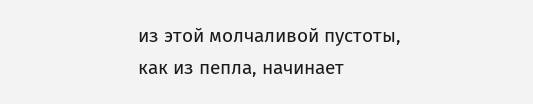из этой молчаливой пустоты, как из пепла, начинает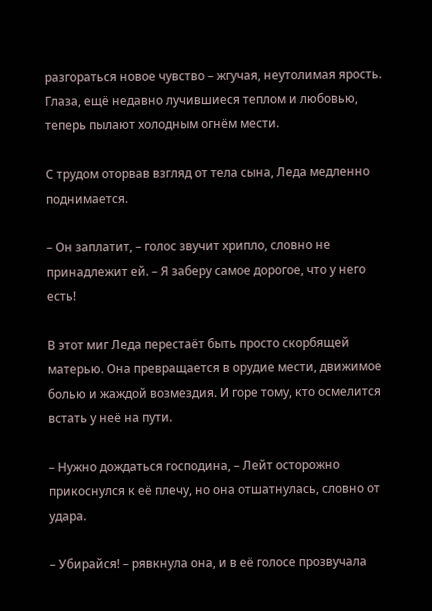разгораться новое чувство – жгучая, неутолимая ярость. Глаза, ещё недавно лучившиеся теплом и любовью, теперь пылают холодным огнём мести.

С трудом оторвав взгляд от тела сына, Леда медленно поднимается.

– Он заплатит, – голос звучит хрипло, словно не принадлежит ей. – Я заберу самое дорогое, что у него есть!

В этот миг Леда перестаёт быть просто скорбящей матерью. Она превращается в орудие мести, движимое болью и жаждой возмездия. И горе тому, кто осмелится встать у неё на пути.

– Нужно дождаться господина, – Лейт осторожно прикоснулся к её плечу, но она отшатнулась, словно от удара.

– Убирайся! – рявкнула она, и в её голосе прозвучала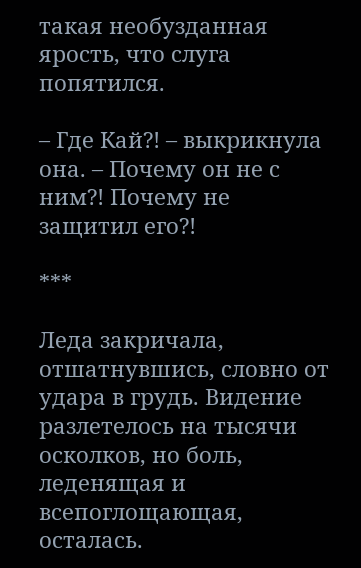такая необузданная ярость, что слуга попятился.

– Где Кай?! – выкрикнула она. – Почему он не с ним?! Почему не защитил его?!

***

Леда закричала, отшатнувшись, словно от удара в грудь. Видение разлетелось на тысячи осколков, но боль, леденящая и всепоглощающая, осталась.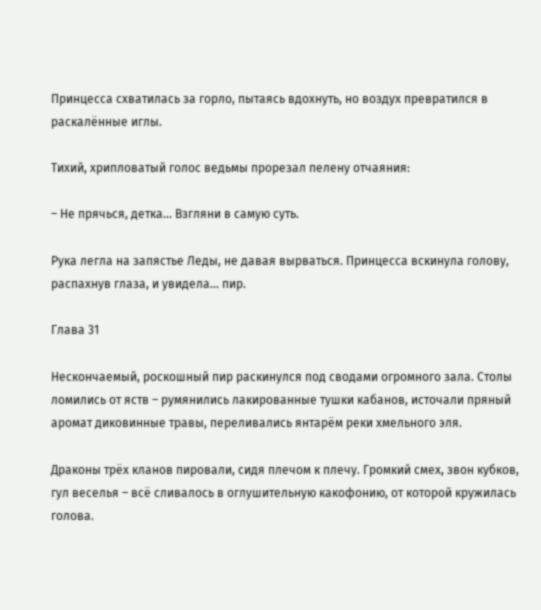Принцесса схватилась за горло, пытаясь вдохнуть, но воздух превратился в раскалённые иглы.

Тихий, хрипловатый голос ведьмы прорезал пелену отчаяния:

– Не прячься, детка... Взгляни в самую суть.

Рука легла на запястье Леды, не давая вырваться. Принцесса вскинула голову, распахнув глаза, и увидела... пир.

Глава 31

Нескончаемый, роскошный пир раскинулся под сводами огромного зала. Столы ломились от яств – румянились лакированные тушки кабанов, источали пряный аромат диковинные травы, переливались янтарём реки хмельного эля.

Драконы трёх кланов пировали, сидя плечом к плечу. Громкий смех, звон кубков, гул веселья – всё сливалось в оглушительную какофонию, от которой кружилась голова.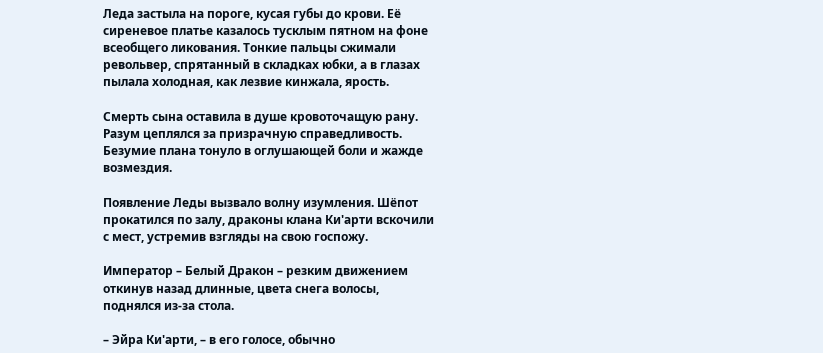Леда застыла на пороге, кусая губы до крови. Её сиреневое платье казалось тусклым пятном на фоне всеобщего ликования. Тонкие пальцы сжимали револьвер, спрятанный в складках юбки, а в глазах пылала холодная, как лезвие кинжала, ярость.

Смерть сына оставила в душе кровоточащую рану. Разум цеплялся за призрачную справедливость. Безумие плана тонуло в оглушающей боли и жажде возмездия.

Появление Леды вызвало волну изумления. Шёпот прокатился по залу, драконы клана Ки'арти вскочили с мест, устремив взгляды на свою госпожу.

Император – Белый Дракон – резким движением откинув назад длинные, цвета снега волосы, поднялся из-за стола.

– Эйра Ки'арти, – в его голосе, обычно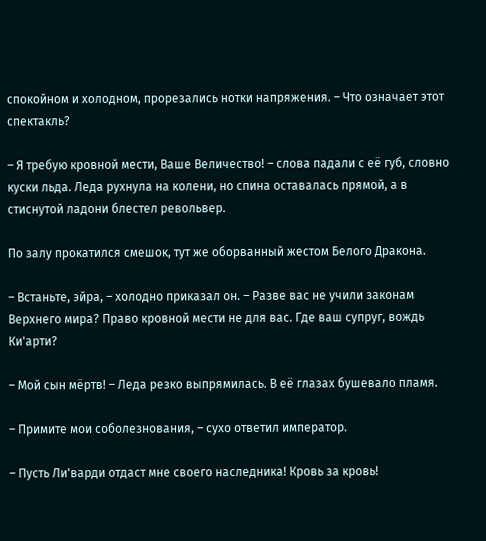спокойном и холодном, прорезались нотки напряжения. – Что означает этот спектакль?

– Я требую кровной мести, Ваше Величество! – слова падали с её губ, словно куски льда. Леда рухнула на колени, но спина оставалась прямой, а в стиснутой ладони блестел револьвер.

По залу прокатился смешок, тут же оборванный жестом Белого Дракона.

– Встаньте, эйра, – холодно приказал он. – Разве вас не учили законам Верхнего мира? Право кровной мести не для вас. Где ваш супруг, вождь Ки'арти?

– Мой сын мёртв! – Леда резко выпрямилась. В её глазах бушевало пламя.

– Примите мои соболезнования, – сухо ответил император.

– Пусть Ли'варди отдаст мне своего наследника! Кровь за кровь!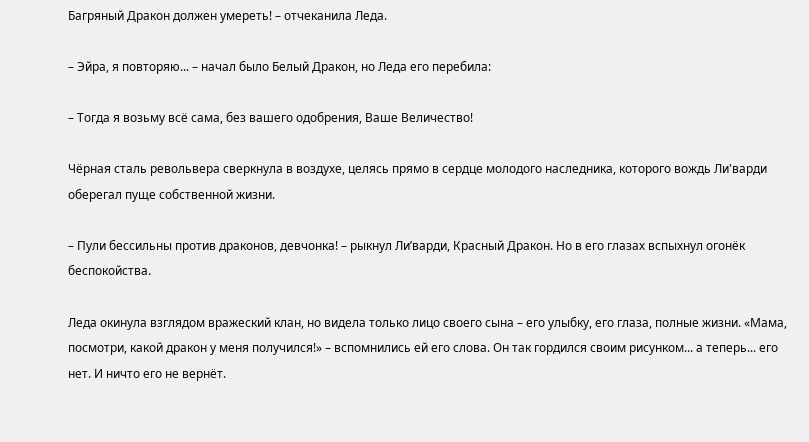Багряный Дракон должен умереть! – отчеканила Леда.

– Эйра, я повторяю... – начал было Белый Дракон, но Леда его перебила:

– Тогда я возьму всё сама, без вашего одобрения, Ваше Величество!

Чёрная сталь револьвера сверкнула в воздухе, целясь прямо в сердце молодого наследника, которого вождь Ли'варди оберегал пуще собственной жизни.

– Пули бессильны против драконов, девчонка! – рыкнул Ли’варди, Красный Дракон. Но в его глазах вспыхнул огонёк беспокойства.

Леда окинула взглядом вражеский клан, но видела только лицо своего сына – его улыбку, его глаза, полные жизни. «Мама, посмотри, какой дракон у меня получился!» – вспомнились ей его слова. Он так гордился своим рисунком... а теперь... его нет. И ничто его не вернёт.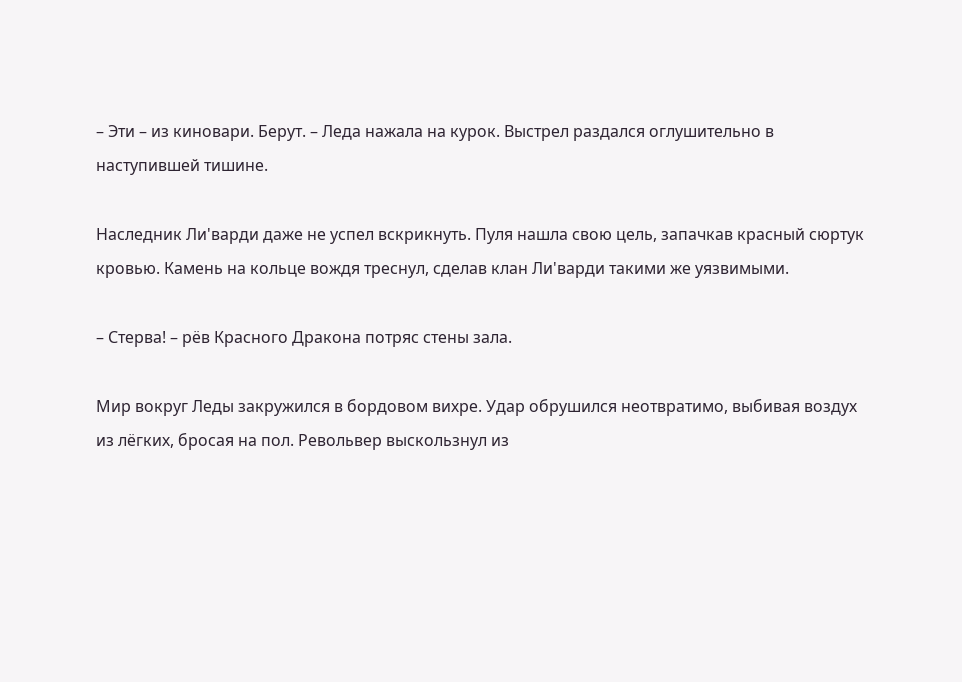– Эти – из киновари. Берут. – Леда нажала на курок. Выстрел раздался оглушительно в наступившей тишине.

Наследник Ли'варди даже не успел вскрикнуть. Пуля нашла свою цель, запачкав красный сюртук кровью. Камень на кольце вождя треснул, сделав клан Ли'варди такими же уязвимыми.

– Стерва! – рёв Красного Дракона потряс стены зала.

Мир вокруг Леды закружился в бордовом вихре. Удар обрушился неотвратимо, выбивая воздух из лёгких, бросая на пол. Револьвер выскользнул из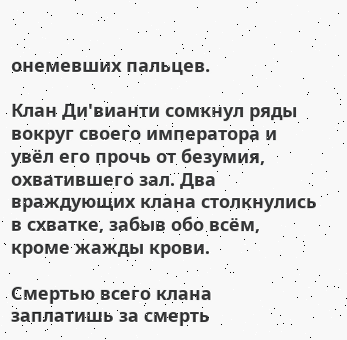онемевших пальцев.

Клан Ди'вианти сомкнул ряды вокруг своего императора и увёл его прочь от безумия, охватившего зал. Два враждующих клана столкнулись в схватке, забыв обо всём, кроме жажды крови.

Смертью всего клана заплатишь за смерть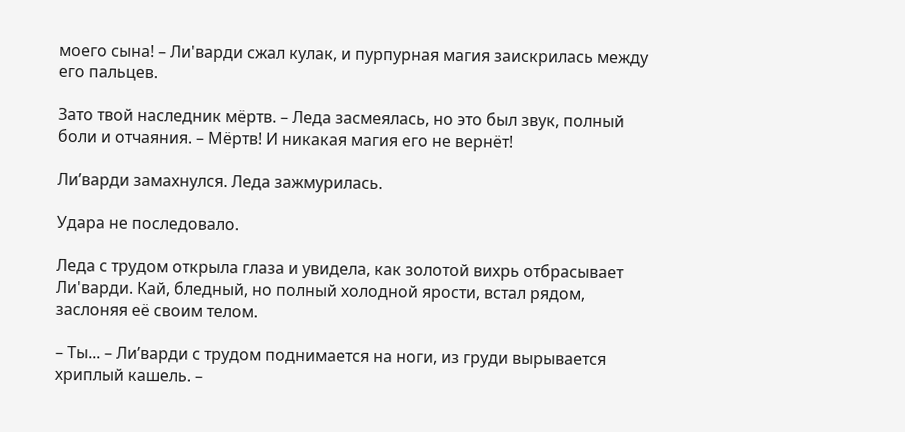моего сына! – Ли'варди сжал кулак, и пурпурная магия заискрилась между его пальцев.

Зато твой наследник мёртв. – Леда засмеялась, но это был звук, полный боли и отчаяния. – Мёртв! И никакая магия его не вернёт!

Ли’варди замахнулся. Леда зажмурилась.

Удара не последовало.

Леда с трудом открыла глаза и увидела, как золотой вихрь отбрасывает Ли'варди. Кай, бледный, но полный холодной ярости, встал рядом, заслоняя её своим телом.

– Ты... – Ли’варди с трудом поднимается на ноги, из груди вырывается хриплый кашель. –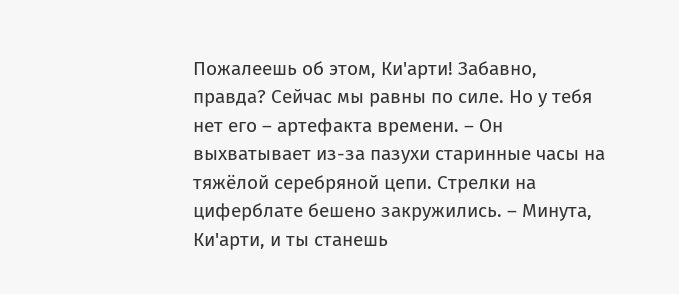Пожалеешь об этом, Ки'арти! Забавно, правда? Сейчас мы равны по силе. Но у тебя нет его – артефакта времени. – Он выхватывает из-за пазухи старинные часы на тяжёлой серебряной цепи. Стрелки на циферблате бешено закружились. – Минута, Ки'арти, и ты станешь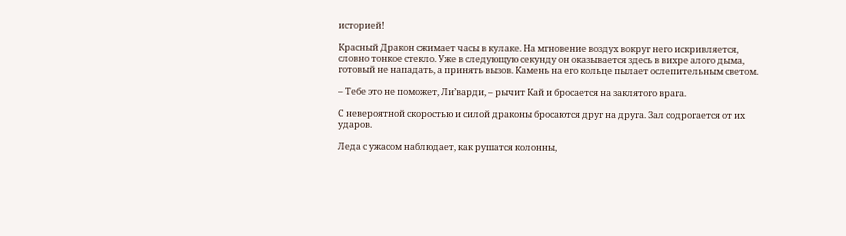историей!

Красный Дракон сжимает часы в кулаке. На мгновение воздух вокруг него искривляется, словно тонкое стекло. Уже в следующую секунду он оказывается здесь в вихре алого дыма, готовый не нападать, а принять вызов. Камень на его кольце пылает ослепительным светом.

– Тебе это не поможет, Ли’варди, – рычит Кай и бросается на заклятого врага.

С невероятной скоростью и силой драконы бросаются друг на друга. Зал содрогается от их ударов.

Леда с ужасом наблюдает, как рушатся колонны,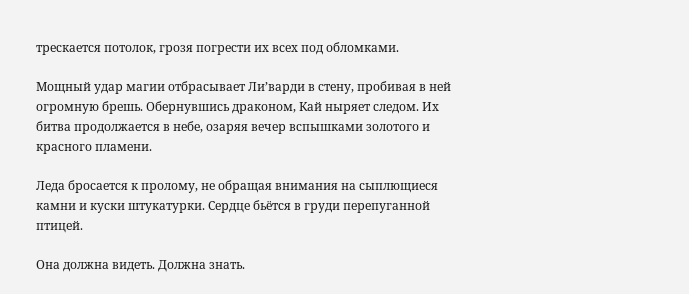трескается потолок, грозя погрести их всех под обломками.

Мощный удар магии отбрасывает Ли’варди в стену, пробивая в ней огромную брешь. Обернувшись драконом, Кай ныряет следом. Их битва продолжается в небе, озаряя вечер вспышками золотого и красного пламени.

Леда бросается к пролому, не обращая внимания на сыплющиеся камни и куски штукатурки. Сердце бьётся в груди перепуганной птицей.

Она должна видеть. Должна знать.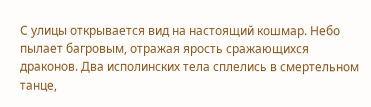С улицы открывается вид на настоящий кошмар. Небо пылает багровым, отражая ярость сражающихся драконов. Два исполинских тела сплелись в смертельном танце,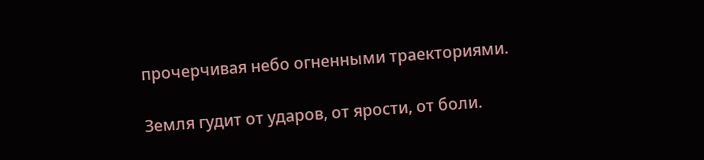прочерчивая небо огненными траекториями.

Земля гудит от ударов, от ярости, от боли.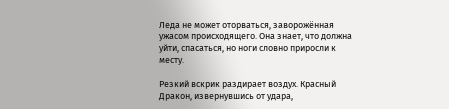Леда не может оторваться, заворожённая ужасом происходящего. Она знает, что должна уйти, спасаться, но ноги словно приросли к месту.

Резкий вскрик раздирает воздух. Красный Дракон, извернувшись от удара,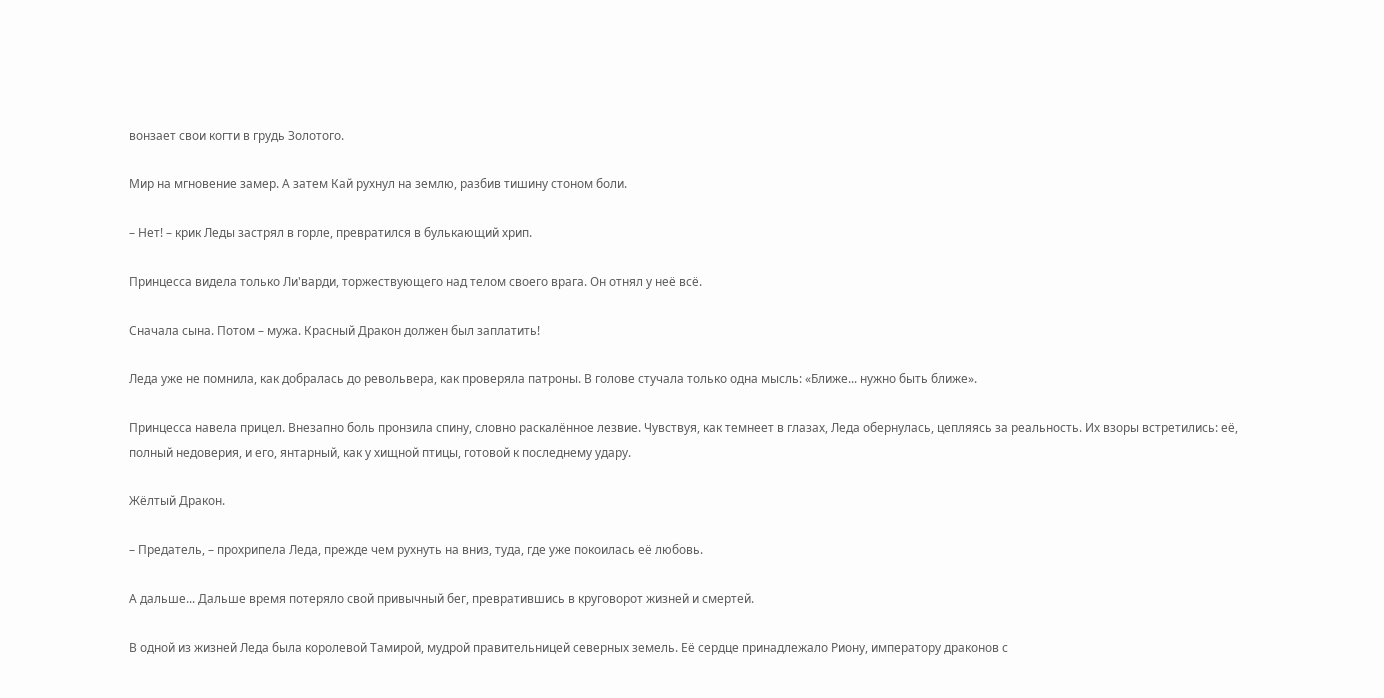вонзает свои когти в грудь Золотого.

Мир на мгновение замер. А затем Кай рухнул на землю, разбив тишину стоном боли.

– Нет! – крик Леды застрял в горле, превратился в булькающий хрип.

Принцесса видела только Ли'варди, торжествующего над телом своего врага. Он отнял у неё всё.

Сначала сына. Потом – мужа. Красный Дракон должен был заплатить!

Леда уже не помнила, как добралась до револьвера, как проверяла патроны. В голове стучала только одна мысль: «Ближе... нужно быть ближе».

Принцесса навела прицел. Внезапно боль пронзила спину, словно раскалённое лезвие. Чувствуя, как темнеет в глазах, Леда обернулась, цепляясь за реальность. Их взоры встретились: её, полный недоверия, и его, янтарный, как у хищной птицы, готовой к последнему удару.

Жёлтый Дракон.

– Предатель, – прохрипела Леда, прежде чем рухнуть на вниз, туда, где уже покоилась её любовь.

А дальше... Дальше время потеряло свой привычный бег, превратившись в круговорот жизней и смертей.

В одной из жизней Леда была королевой Тамирой, мудрой правительницей северных земель. Её сердце принадлежало Риону, императору драконов с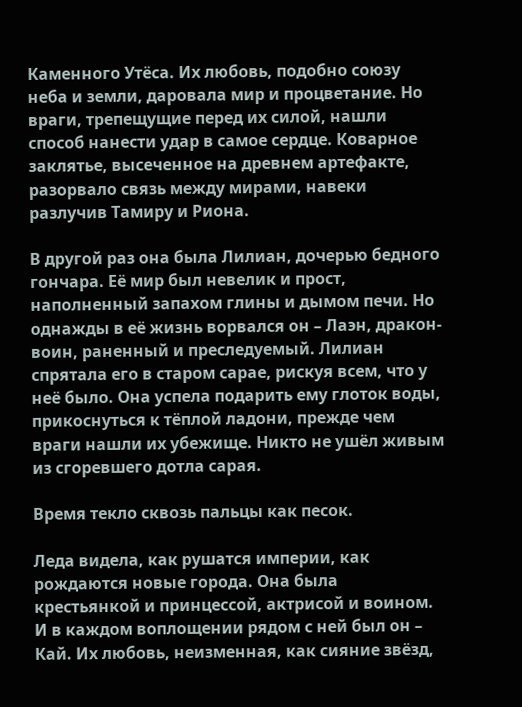Каменного Утёса. Их любовь, подобно союзу неба и земли, даровала мир и процветание. Но враги, трепещущие перед их силой, нашли способ нанести удар в самое сердце. Коварное заклятье, высеченное на древнем артефакте, разорвало связь между мирами, навеки разлучив Тамиру и Риона.

В другой раз она была Лилиан, дочерью бедного гончара. Её мир был невелик и прост, наполненный запахом глины и дымом печи. Но однажды в её жизнь ворвался он – Лаэн, дракон-воин, раненный и преследуемый. Лилиан спрятала его в старом сарае, рискуя всем, что у неё было. Она успела подарить ему глоток воды, прикоснуться к тёплой ладони, прежде чем враги нашли их убежище. Никто не ушёл живым из сгоревшего дотла сарая.

Время текло сквозь пальцы как песок.

Леда видела, как рушатся империи, как рождаются новые города. Она была крестьянкой и принцессой, актрисой и воином. И в каждом воплощении рядом с ней был он – Кай. Их любовь, неизменная, как сияние звёзд,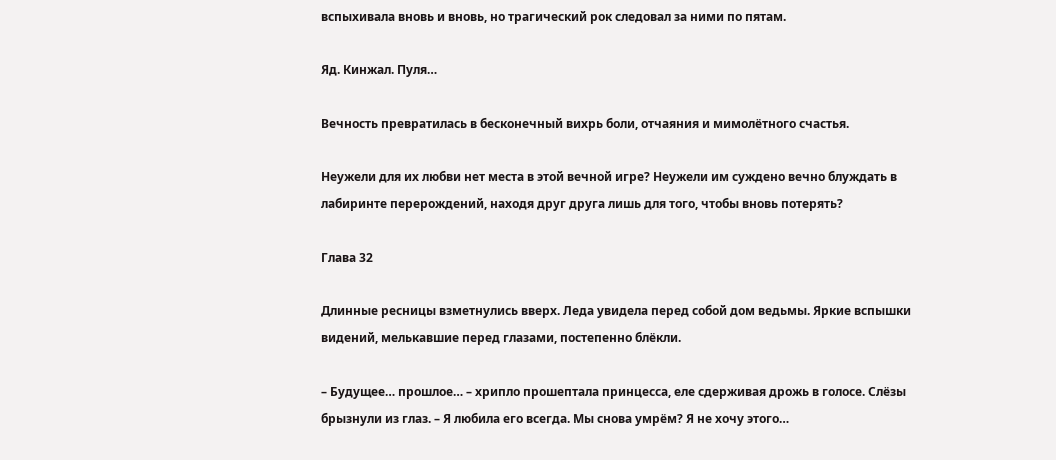вспыхивала вновь и вновь, но трагический рок следовал за ними по пятам.

Яд. Кинжал. Пуля…

Вечность превратилась в бесконечный вихрь боли, отчаяния и мимолётного счастья.

Неужели для их любви нет места в этой вечной игре? Неужели им суждено вечно блуждать в лабиринте перерождений, находя друг друга лишь для того, чтобы вновь потерять?

Глава 32

Длинные ресницы взметнулись вверх. Леда увидела перед собой дом ведьмы. Яркие вспышки видений, мелькавшие перед глазами, постепенно блёкли.

– Будущее… прошлое… – хрипло прошептала принцесса, еле сдерживая дрожь в голосе. Слёзы брызнули из глаз. – Я любила его всегда. Мы снова умрём? Я не хочу этого…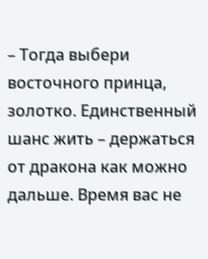– Тогда выбери восточного принца, золотко. Единственный шанс жить – держаться от дракона как можно дальше. Время вас не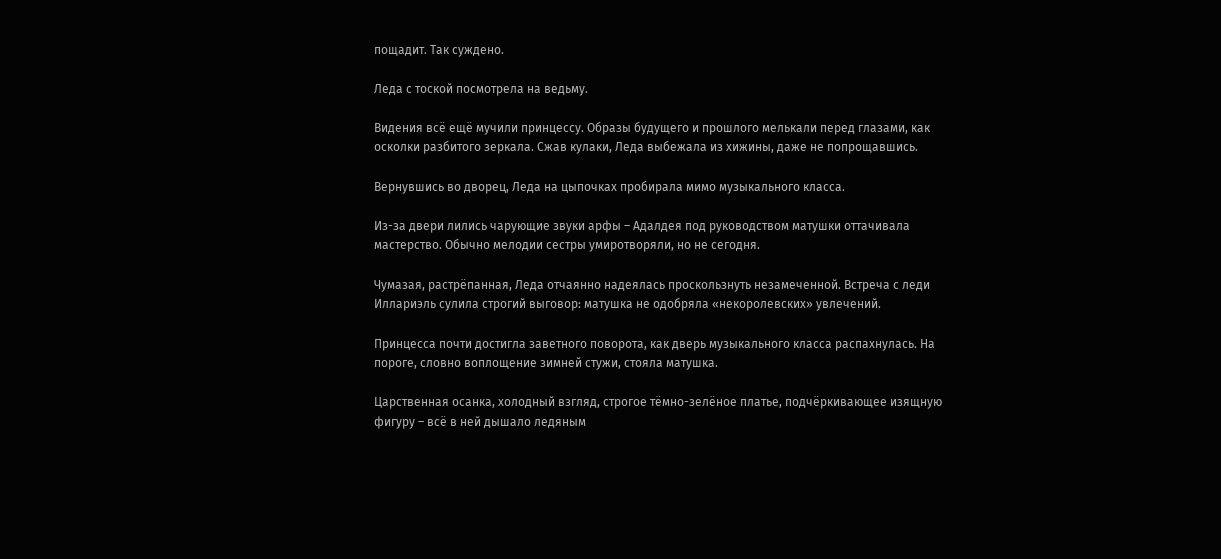пощадит. Так суждено.

Леда с тоской посмотрела на ведьму.

Видения всё ещё мучили принцессу. Образы будущего и прошлого мелькали перед глазами, как осколки разбитого зеркала. Сжав кулаки, Леда выбежала из хижины, даже не попрощавшись.

Вернувшись во дворец, Леда на цыпочках пробирала мимо музыкального класса.

Из-за двери лились чарующие звуки арфы – Адалдея под руководством матушки оттачивала мастерство. Обычно мелодии сестры умиротворяли, но не сегодня.

Чумазая, растрёпанная, Леда отчаянно надеялась проскользнуть незамеченной. Встреча с леди Иллариэль сулила строгий выговор: матушка не одобряла «некоролевских» увлечений.

Принцесса почти достигла заветного поворота, как дверь музыкального класса распахнулась. На пороге, словно воплощение зимней стужи, стояла матушка.

Царственная осанка, холодный взгляд, строгое тёмно-зелёное платье, подчёркивающее изящную фигуру – всё в ней дышало ледяным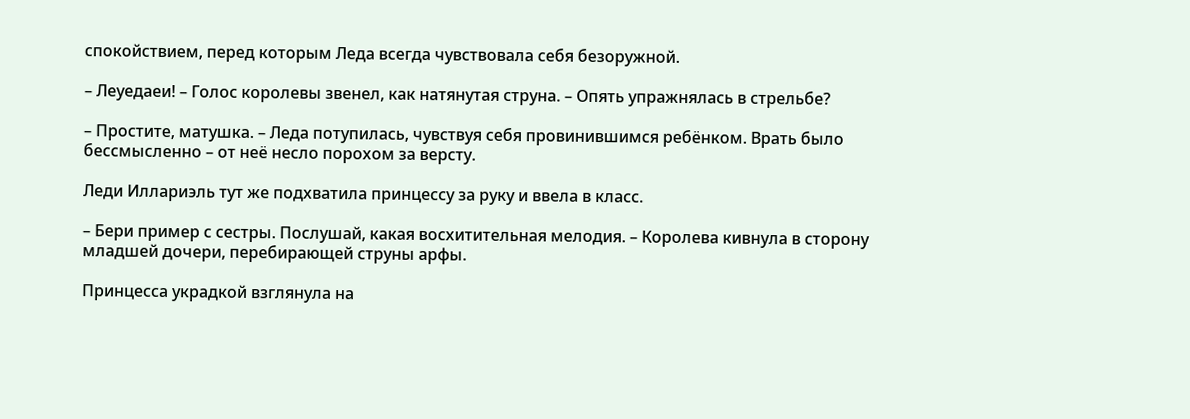спокойствием, перед которым Леда всегда чувствовала себя безоружной.

– Леуедаеи! – Голос королевы звенел, как натянутая струна. – Опять упражнялась в стрельбе?

– Простите, матушка. – Леда потупилась, чувствуя себя провинившимся ребёнком. Врать было бессмысленно – от неё несло порохом за версту.

Леди Иллариэль тут же подхватила принцессу за руку и ввела в класс.

– Бери пример с сестры. Послушай, какая восхитительная мелодия. – Королева кивнула в сторону младшей дочери, перебирающей струны арфы.

Принцесса украдкой взглянула на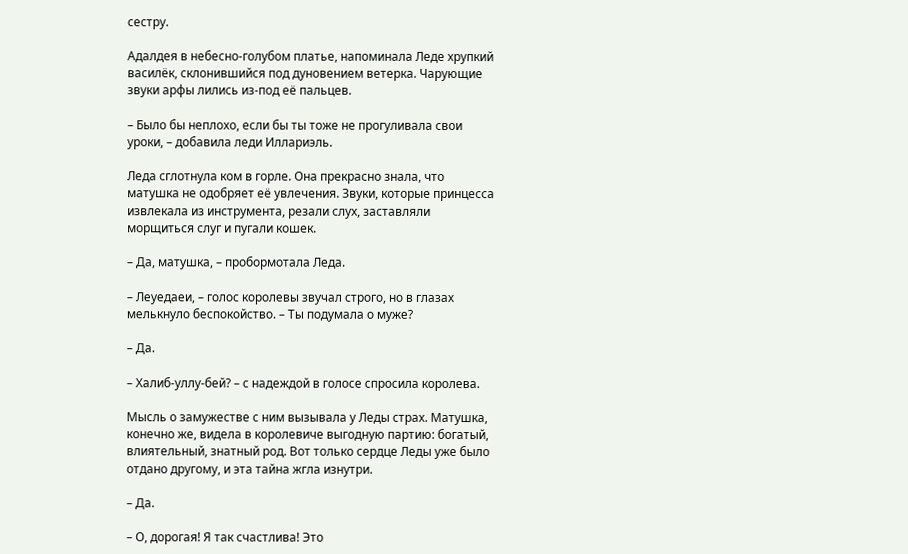сестру.

Адалдея в небесно-голубом платье, напоминала Леде хрупкий василёк, склонившийся под дуновением ветерка. Чарующие звуки арфы лились из-под её пальцев.

– Было бы неплохо, если бы ты тоже не прогуливала свои уроки, – добавила леди Иллариэль.

Леда сглотнула ком в горле. Она прекрасно знала, что матушка не одобряет её увлечения. Звуки, которые принцесса извлекала из инструмента, резали слух, заставляли морщиться слуг и пугали кошек.

– Да, матушка, – пробормотала Леда.

– Леуедаеи, – голос королевы звучал строго, но в глазах мелькнуло беспокойство. – Ты подумала о муже?

– Да.

– Халиб-уллу-бей? – с надеждой в голосе спросила королева.

Мысль о замужестве с ним вызывала у Леды страх. Матушка, конечно же, видела в королевиче выгодную партию: богатый, влиятельный, знатный род. Вот только сердце Леды уже было отдано другому, и эта тайна жгла изнутри.

– Да.

– О, дорогая! Я так счастлива! Это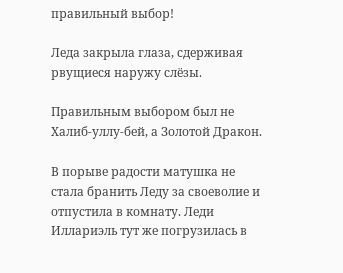правильный выбор!

Леда закрыла глаза, сдерживая рвущиеся наружу слёзы.

Правильным выбором был не Халиб-уллу-бей, а Золотой Дракон.

В порыве радости матушка не стала бранить Леду за своеволие и отпустила в комнату. Леди Иллариэль тут же погрузилась в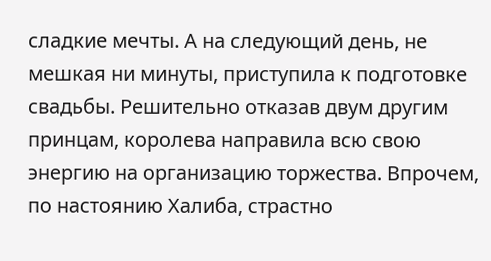сладкие мечты. А на следующий день, не мешкая ни минуты, приступила к подготовке свадьбы. Решительно отказав двум другим принцам, королева направила всю свою энергию на организацию торжества. Впрочем, по настоянию Халиба, страстно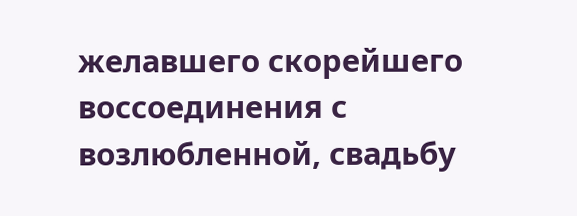желавшего скорейшего воссоединения с возлюбленной, свадьбу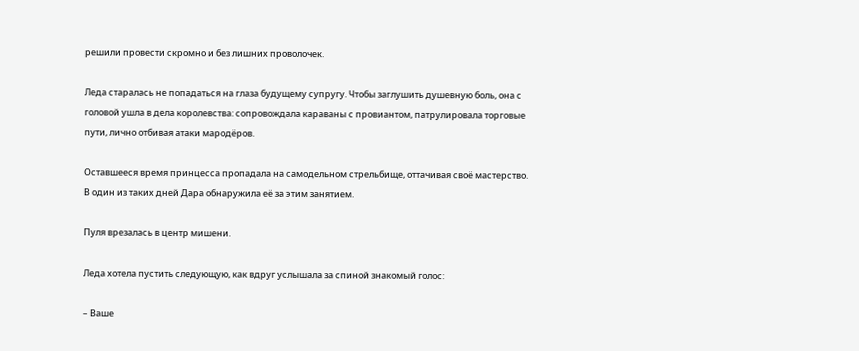решили провести скромно и без лишних проволочек.

Леда старалась не попадаться на глаза будущему супругу. Чтобы заглушить душевную боль, она с головой ушла в дела королевства: сопровождала караваны с провиантом, патрулировала торговые пути, лично отбивая атаки мародёров.

Оставшееся время принцесса пропадала на самодельном стрельбище, оттачивая своё мастерство. В один из таких дней Дара обнаружила её за этим занятием.

Пуля врезалась в центр мишени.

Леда хотела пустить следующую, как вдруг услышала за спиной знакомый голос:

– Ваше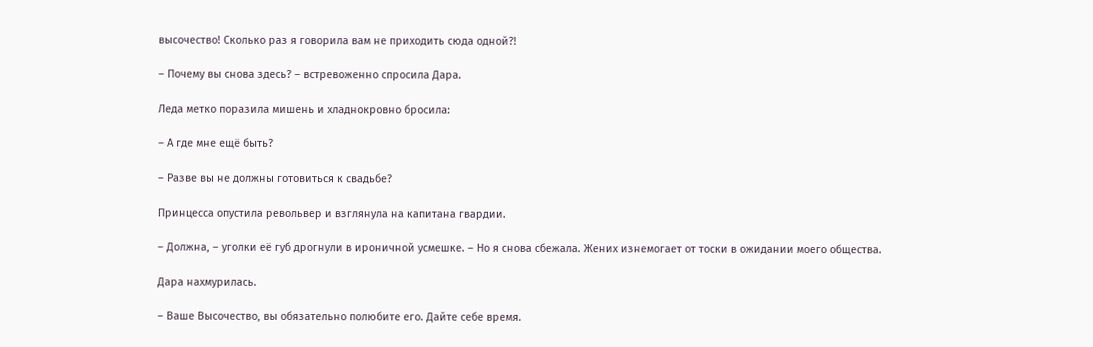высочество! Сколько раз я говорила вам не приходить сюда одной?!

– Почему вы снова здесь? – встревоженно спросила Дара.

Леда метко поразила мишень и хладнокровно бросила:

– А где мне ещё быть?

– Разве вы не должны готовиться к свадьбе?

Принцесса опустила револьвер и взглянула на капитана гвардии.

– Должна, – уголки её губ дрогнули в ироничной усмешке. – Но я снова сбежала. Жених изнемогает от тоски в ожидании моего общества.

Дара нахмурилась.

– Ваше Высочество, вы обязательно полюбите его. Дайте себе время.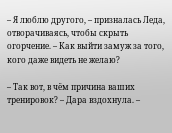– Я люблю другого, – призналась Леда, отворачиваясь, чтобы скрыть огорчение. – Как выйти замуж за того, кого даже видеть не желаю?

– Так вот, в чём причина ваших тренировок? – Дара вздохнула. –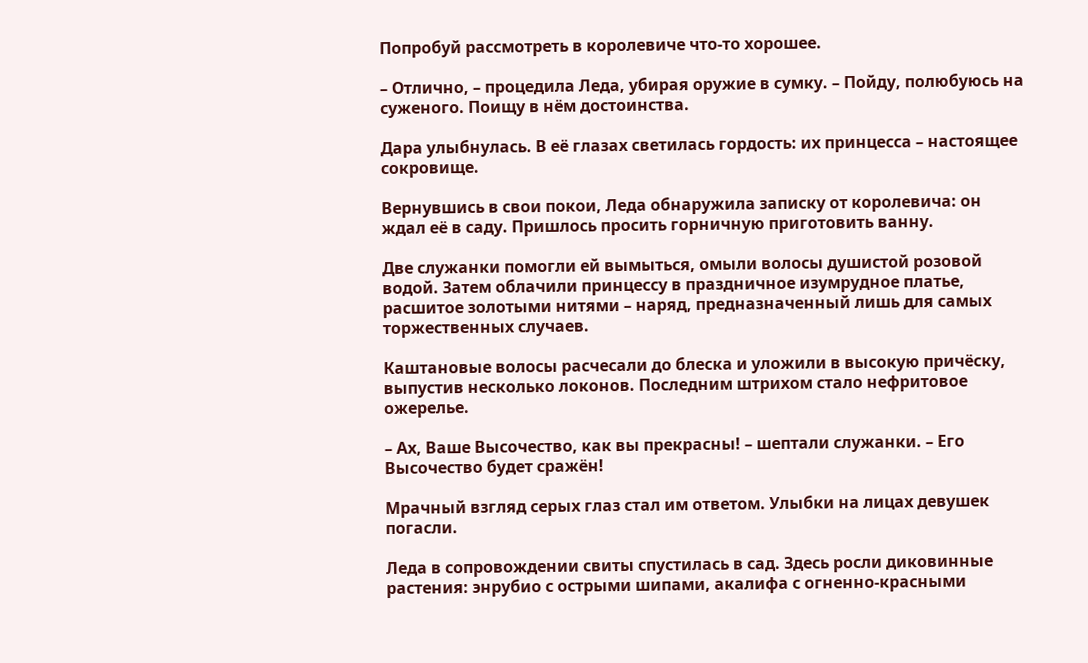Попробуй рассмотреть в королевиче что-то хорошее.

– Отлично, – процедила Леда, убирая оружие в сумку. – Пойду, полюбуюсь на суженого. Поищу в нём достоинства.

Дара улыбнулась. В её глазах светилась гордость: их принцесса – настоящее сокровище.

Вернувшись в свои покои, Леда обнаружила записку от королевича: он ждал её в саду. Пришлось просить горничную приготовить ванну.

Две служанки помогли ей вымыться, омыли волосы душистой розовой водой. Затем облачили принцессу в праздничное изумрудное платье, расшитое золотыми нитями – наряд, предназначенный лишь для самых торжественных случаев.

Каштановые волосы расчесали до блеска и уложили в высокую причёску, выпустив несколько локонов. Последним штрихом стало нефритовое ожерелье.

– Ах, Ваше Высочество, как вы прекрасны! – шептали служанки. – Его Высочество будет сражён!

Мрачный взгляд серых глаз стал им ответом. Улыбки на лицах девушек погасли.

Леда в сопровождении свиты спустилась в сад. Здесь росли диковинные растения: энрубио с острыми шипами, акалифа с огненно-красными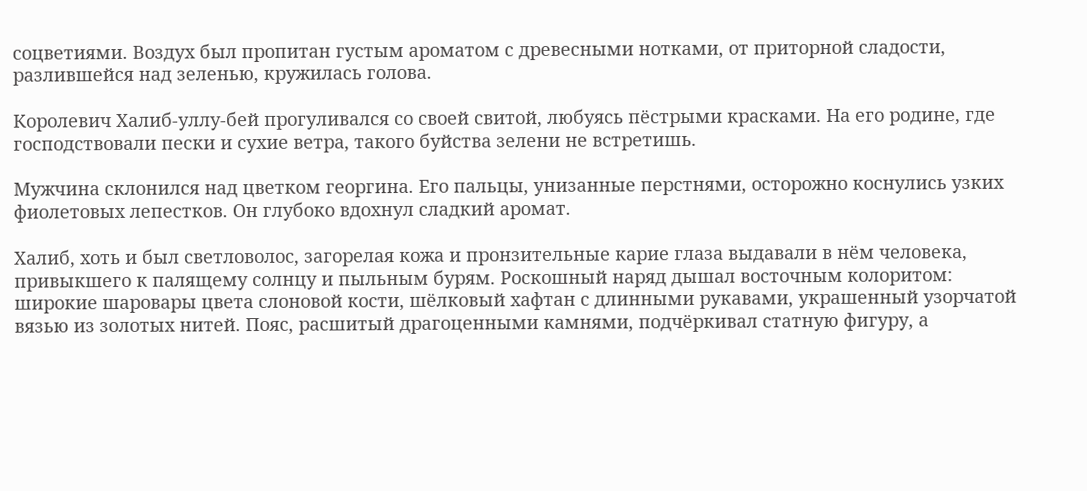соцветиями. Воздух был пропитан густым ароматом с древесными нотками, от приторной сладости, разлившейся над зеленью, кружилась голова.

Королевич Халиб-уллу-бей прогуливался со своей свитой, любуясь пёстрыми красками. На его родине, где господствовали пески и сухие ветра, такого буйства зелени не встретишь.

Мужчина склонился над цветком георгина. Его пальцы, унизанные перстнями, осторожно коснулись узких фиолетовых лепестков. Он глубоко вдохнул сладкий аромат.

Халиб, хоть и был светловолос, загорелая кожа и пронзительные карие глаза выдавали в нём человека, привыкшего к палящему солнцу и пыльным бурям. Роскошный наряд дышал восточным колоритом: широкие шаровары цвета слоновой кости, шёлковый хафтан с длинными рукавами, украшенный узорчатой вязью из золотых нитей. Пояс, расшитый драгоценными камнями, подчёркивал статную фигуру, а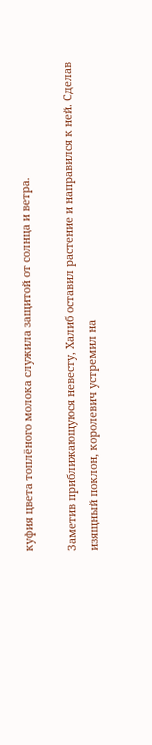куфия цвета топлёного молока служила защитой от солнца и ветра.

Заметив приближающуюся невесту, Халиб оставил растение и направился к ней. Сделав изящный поклон, королевич устремил на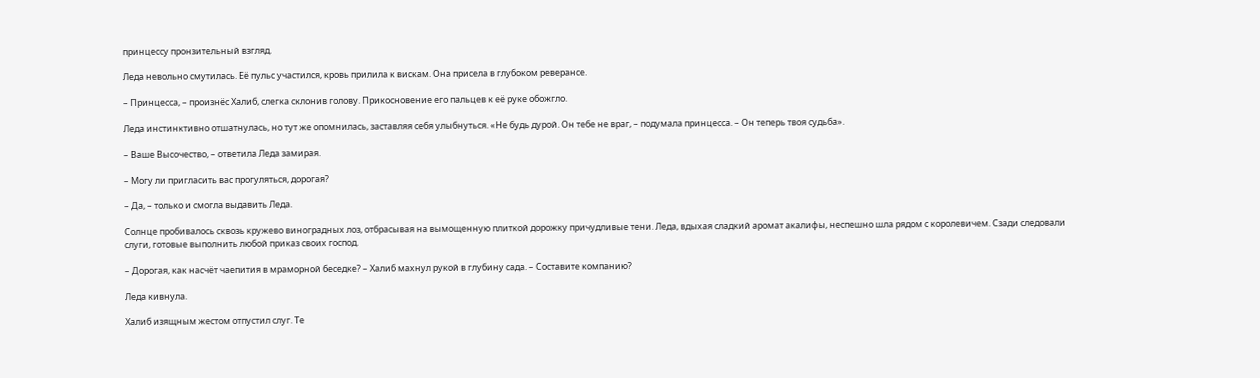принцессу пронзительный взгляд.

Леда невольно смутилась. Её пульс участился, кровь прилила к вискам. Она присела в глубоком реверансе.

– Принцесса, – произнёс Халиб, слегка склонив голову. Прикосновение его пальцев к её руке обожгло.

Леда инстинктивно отшатнулась, но тут же опомнилась, заставляя себя улыбнуться. «Не будь дурой. Он тебе не враг, – подумала принцесса. – Он теперь твоя судьба».

– Ваше Высочество, – ответила Леда замирая.

– Могу ли пригласить вас прогуляться, дорогая?

– Да, – только и смогла выдавить Леда.

Солнце пробивалось сквозь кружево виноградных лоз, отбрасывая на вымощенную плиткой дорожку причудливые тени. Леда, вдыхая сладкий аромат акалифы, неспешно шла рядом с королевичем. Сзади следовали слуги, готовые выполнить любой приказ своих господ.

– Дорогая, как насчёт чаепития в мраморной беседке? – Халиб махнул рукой в глубину сада. – Составите компанию?

Леда кивнула.

Халиб изящным жестом отпустил слуг. Те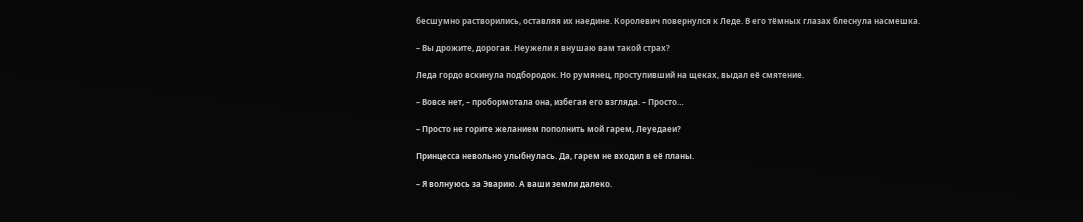бесшумно растворились, оставляя их наедине. Королевич повернулся к Леде. В его тёмных глазах блеснула насмешка.

– Вы дрожите, дорогая. Неужели я внушаю вам такой страх?

Леда гордо вскинула подбородок. Но румянец, проступивший на щеках, выдал её смятение.

– Вовсе нет, – пробормотала она, избегая его взгляда. – Просто…

– Просто не горите желанием пополнить мой гарем, Леуедаеи?

Принцесса невольно улыбнулась. Да, гарем не входил в её планы.

– Я волнуюсь за Эварию. А ваши земли далеко.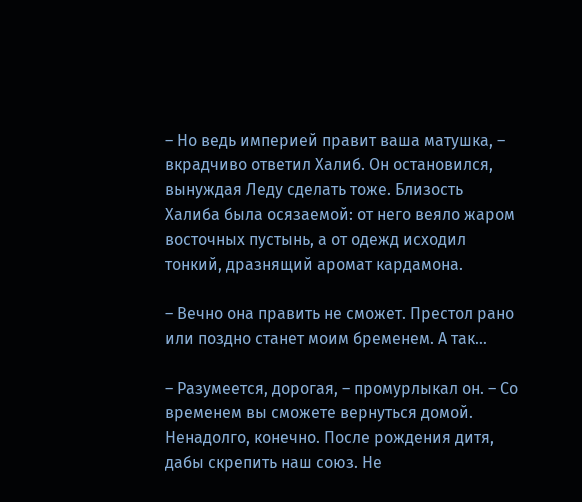– Но ведь империей правит ваша матушка, – вкрадчиво ответил Халиб. Он остановился, вынуждая Леду сделать тоже. Близость Халиба была осязаемой: от него веяло жаром восточных пустынь, а от одежд исходил тонкий, дразнящий аромат кардамона.

– Вечно она править не сможет. Престол рано или поздно станет моим бременем. А так…

– Разумеется, дорогая, – промурлыкал он. – Со временем вы сможете вернуться домой. Ненадолго, конечно. После рождения дитя, дабы скрепить наш союз. Не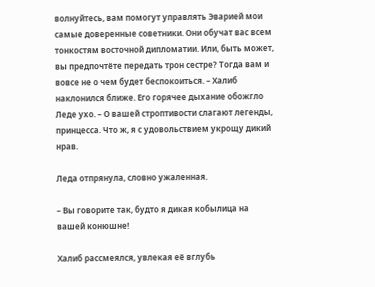волнуйтесь, вам помогут управлять Эварией мои самые доверенные советники. Они обучат вас всем тонкостям восточной дипломатии. Или, быть может, вы предпочтёте передать трон сестре? Тогда вам и вовсе не о чем будет беспокоиться. – Халиб наклонился ближе. Его горячее дыхание обожгло Леде ухо. – О вашей строптивости слагают легенды, принцесса. Что ж, я с удовольствием укрощу дикий нрав.

Леда отпрянула, словно ужаленная.

– Вы говорите так, будто я дикая кобылица на вашей конюшне!

Халиб рассмеялся, увлекая её вглубь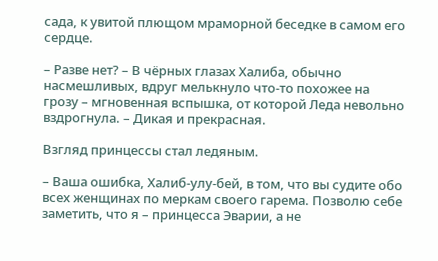сада, к увитой плющом мраморной беседке в самом его сердце.

– Разве нет? – В чёрных глазах Халиба, обычно насмешливых, вдруг мелькнуло что-то похожее на грозу – мгновенная вспышка, от которой Леда невольно вздрогнула. – Дикая и прекрасная.

Взгляд принцессы стал ледяным.

– Ваша ошибка, Халиб-улу-бей, в том, что вы судите обо всех женщинах по меркам своего гарема. Позволю себе заметить, что я – принцесса Эварии, а не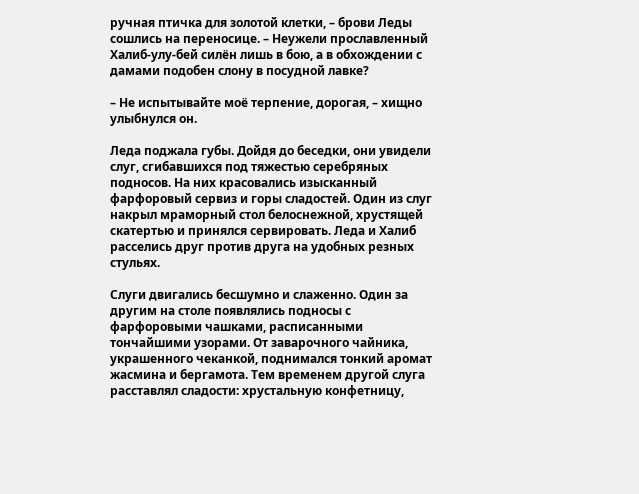ручная птичка для золотой клетки, – брови Леды сошлись на переносице. – Неужели прославленный Халиб-улу-бей силён лишь в бою, а в обхождении с дамами подобен слону в посудной лавке?

– Не испытывайте моё терпение, дорогая, – хищно улыбнулся он.

Леда поджала губы. Дойдя до беседки, они увидели слуг, сгибавшихся под тяжестью серебряных подносов. На них красовались изысканный фарфоровый сервиз и горы сладостей. Один из слуг накрыл мраморный стол белоснежной, хрустящей скатертью и принялся сервировать. Леда и Халиб расселись друг против друга на удобных резных стульях.

Слуги двигались бесшумно и слаженно. Один за другим на столе появлялись подносы с фарфоровыми чашками, расписанными тончайшими узорами. От заварочного чайника, украшенного чеканкой, поднимался тонкий аромат жасмина и бергамота. Тем временем другой слуга расставлял сладости: хрустальную конфетницу,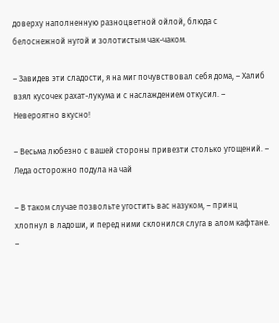доверху наполненную разноцветной ойлой, блюда с белоснежной нугой и золотистым чак-чаком.

– Завидев эти сладости, я на миг почувствовал себя дома, – Халиб взял кусочек рахат-лукума и с наслаждением откусил. – Невероятно вкусно!

– Весьма любезно с вашей стороны привезти столько угощений. – Леда осторожно подула на чай

– В таком случае позвольте угостить вас назуком, – принц хлопнул в ладоши, и перед ними склонился слуга в алом кафтане. –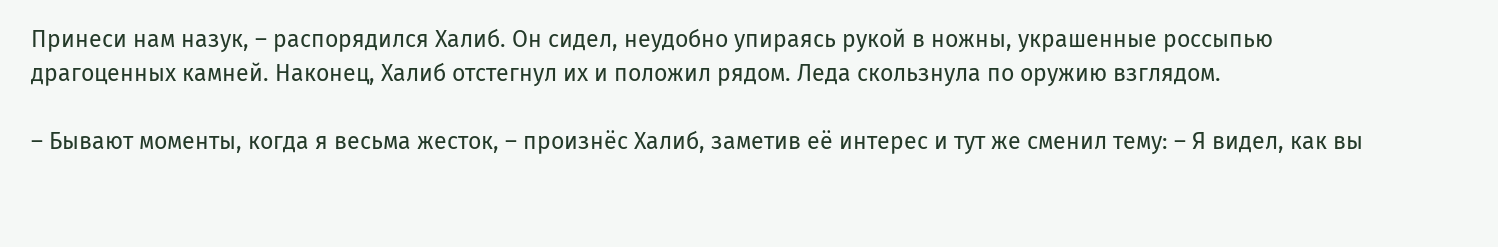Принеси нам назук, – распорядился Халиб. Он сидел, неудобно упираясь рукой в ножны, украшенные россыпью драгоценных камней. Наконец, Халиб отстегнул их и положил рядом. Леда скользнула по оружию взглядом.

– Бывают моменты, когда я весьма жесток, – произнёс Халиб, заметив её интерес и тут же сменил тему: – Я видел, как вы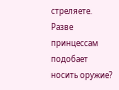стреляете. Разве принцессам подобает носить оружие?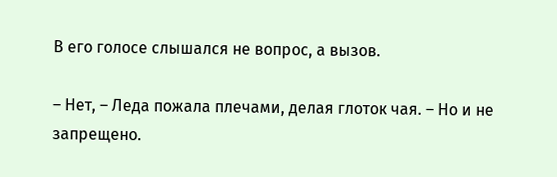В его голосе слышался не вопрос, а вызов.

– Нет, – Леда пожала плечами, делая глоток чая. – Но и не запрещено.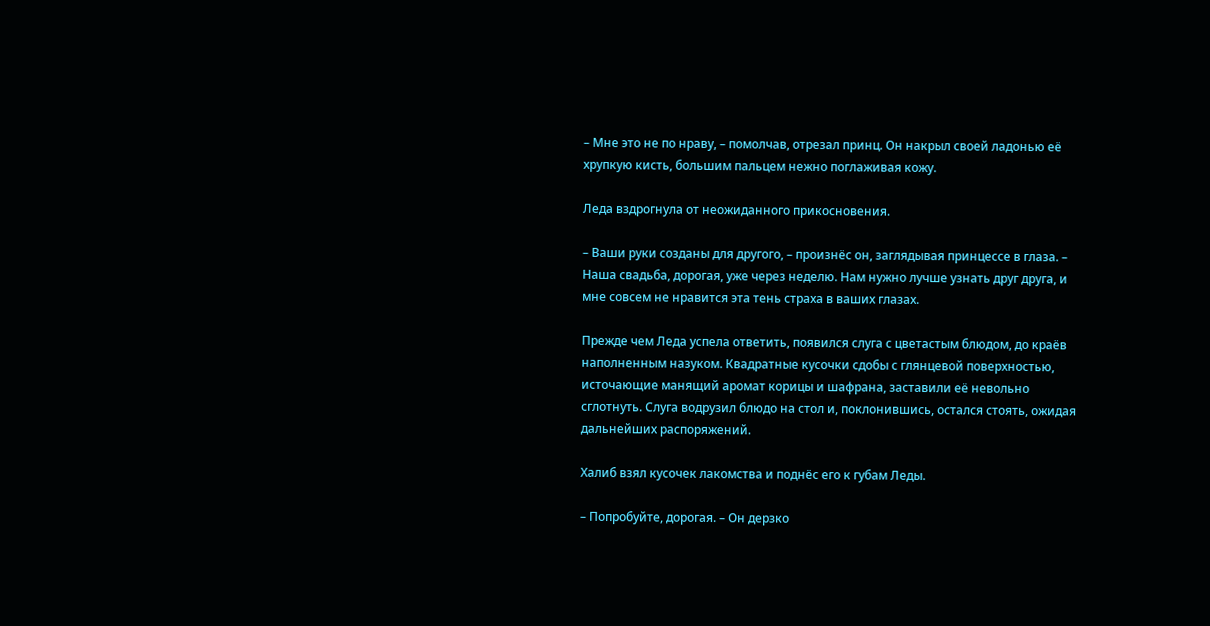– Мне это не по нраву, – помолчав, отрезал принц. Он накрыл своей ладонью её хрупкую кисть, большим пальцем нежно поглаживая кожу.

Леда вздрогнула от неожиданного прикосновения.

– Ваши руки созданы для другого, – произнёс он, заглядывая принцессе в глаза. – Наша свадьба, дорогая, уже через неделю. Нам нужно лучше узнать друг друга, и мне совсем не нравится эта тень страха в ваших глазах.

Прежде чем Леда успела ответить, появился слуга с цветастым блюдом, до краёв наполненным назуком. Квадратные кусочки сдобы с глянцевой поверхностью, источающие манящий аромат корицы и шафрана, заставили её невольно сглотнуть. Слуга водрузил блюдо на стол и, поклонившись, остался стоять, ожидая дальнейших распоряжений.

Халиб взял кусочек лакомства и поднёс его к губам Леды.

– Попробуйте, дорогая. – Он дерзко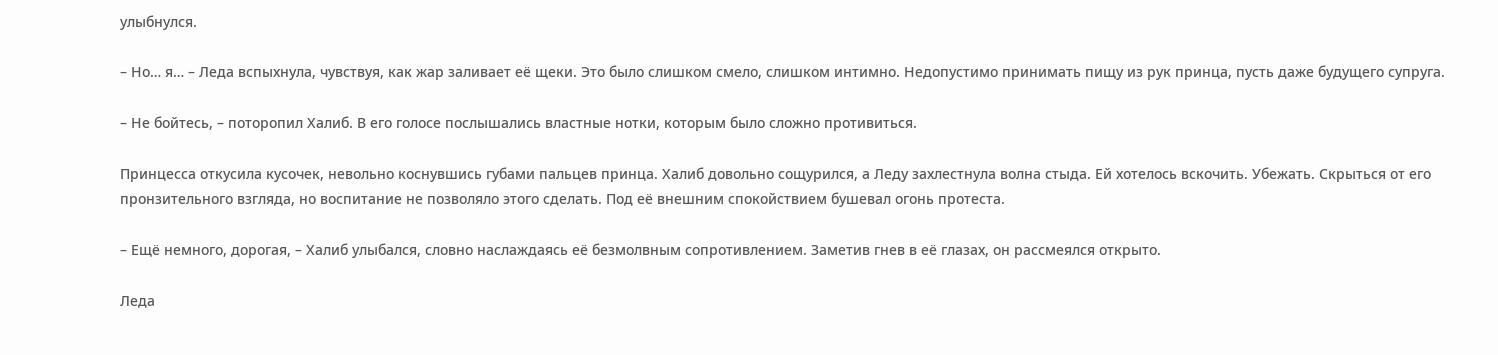улыбнулся.

– Но… я… – Леда вспыхнула, чувствуя, как жар заливает её щеки. Это было слишком смело, слишком интимно. Недопустимо принимать пищу из рук принца, пусть даже будущего супруга.

– Не бойтесь, – поторопил Халиб. В его голосе послышались властные нотки, которым было сложно противиться.

Принцесса откусила кусочек, невольно коснувшись губами пальцев принца. Халиб довольно сощурился, а Леду захлестнула волна стыда. Ей хотелось вскочить. Убежать. Скрыться от его пронзительного взгляда, но воспитание не позволяло этого сделать. Под её внешним спокойствием бушевал огонь протеста.

– Ещё немного, дорогая, – Халиб улыбался, словно наслаждаясь её безмолвным сопротивлением. Заметив гнев в её глазах, он рассмеялся открыто.

Леда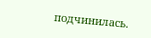подчинилась.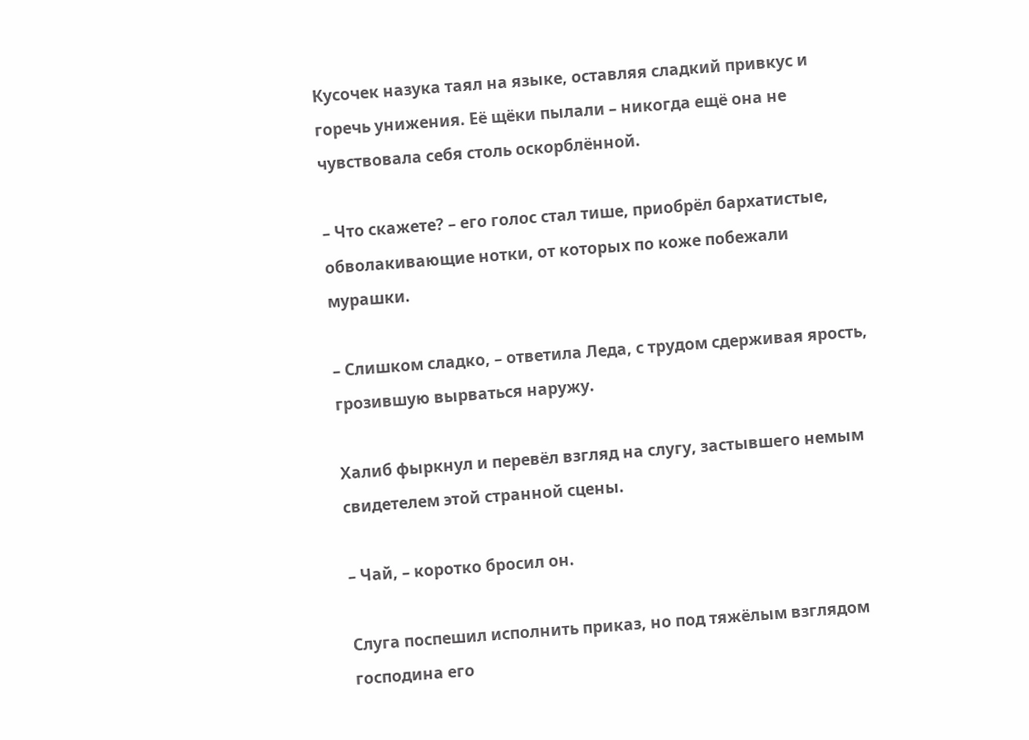Кусочек назука таял на языке, оставляя сладкий привкус и горечь унижения. Её щёки пылали – никогда ещё она не чувствовала себя столь оскорблённой.

– Что скажете? – его голос стал тише, приобрёл бархатистые, обволакивающие нотки, от которых по коже побежали мурашки.

– Слишком сладко, – ответила Леда, с трудом сдерживая ярость, грозившую вырваться наружу.

Халиб фыркнул и перевёл взгляд на слугу, застывшего немым свидетелем этой странной сцены.

– Чай, – коротко бросил он.

Слуга поспешил исполнить приказ, но под тяжёлым взглядом господина его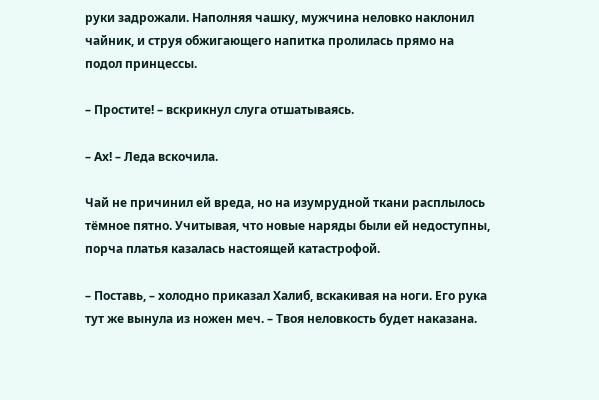руки задрожали. Наполняя чашку, мужчина неловко наклонил чайник, и струя обжигающего напитка пролилась прямо на подол принцессы.

– Простите! – вскрикнул слуга отшатываясь.

– Ах! – Леда вскочила.

Чай не причинил ей вреда, но на изумрудной ткани расплылось тёмное пятно. Учитывая, что новые наряды были ей недоступны, порча платья казалась настоящей катастрофой.

– Поставь, – холодно приказал Халиб, вскакивая на ноги. Его рука тут же вынула из ножен меч. – Твоя неловкость будет наказана.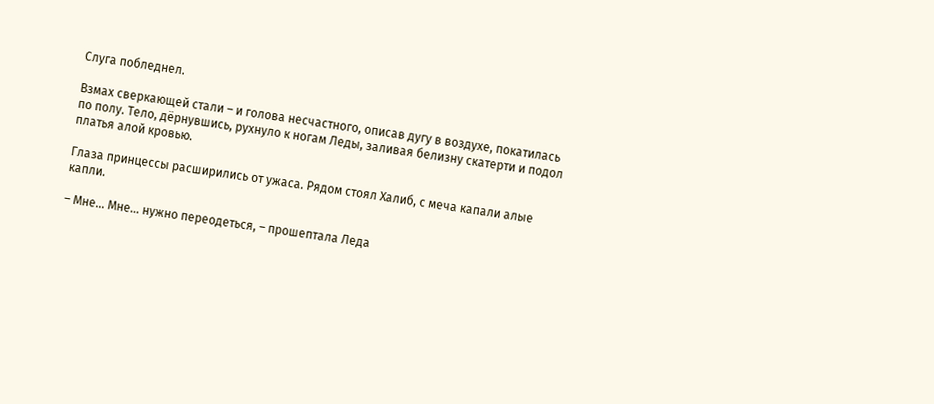Слуга побледнел.

Взмах сверкающей стали – и голова несчастного, описав дугу в воздухе, покатилась по полу. Тело, дёрнувшись, рухнуло к ногам Леды, заливая белизну скатерти и подол платья алой кровью.

Глаза принцессы расширились от ужаса. Рядом стоял Халиб, с меча капали алые капли.

– Мне… Мне… нужно переодеться, – прошептала Леда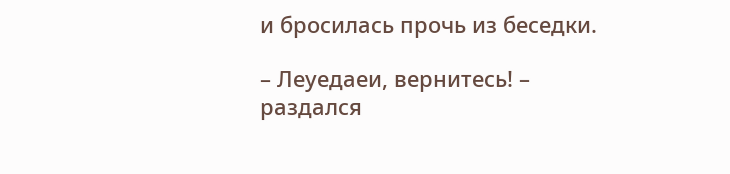и бросилась прочь из беседки.

– Леуедаеи, вернитесь! – раздался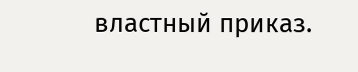властный приказ.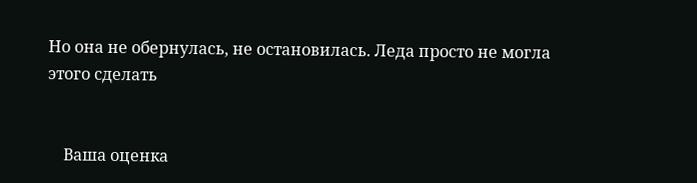Но она не обернулась, не остановилась. Леда просто не могла этого сделать


    Ваша оценка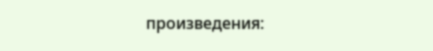произведения: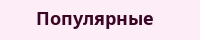Популярные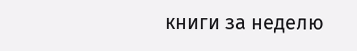книги за неделю